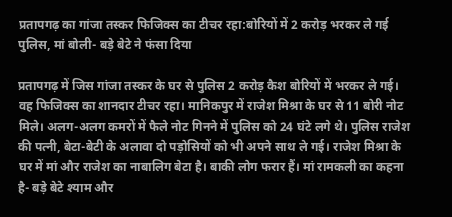प्रतापगढ़ का गांजा तस्कर फिजिक्स का टीचर रहा:बोरियों में 2 करोड़ भरकर ले गई पुलिस, मां बोली- बड़े बेटे ने फंसा दिया

प्रतापगढ़ में जिस गांजा तस्कर के घर से पुलिस 2 करोड़ कैश बोरियों में भरकर ले गई। वह फिजिक्स का शानदार टीचर रहा। मानिकपुर में राजेश मिश्रा के घर से 11 बोरी नोट मिले। अलग-अलग कमरों में फैले नोट गिनने में पुलिस को 24 घंटे लगे थे। पुलिस राजेश की पत्नी, बेटा-बेटी के अलावा दो पड़ोसियों को भी अपने साथ ले गई। राजेश मिश्रा के घर में मां और राजेश का नाबालिग बेटा है। बाकी लोग फरार हैं। मां रामकली का कहना है- बड़े बेटे श्याम और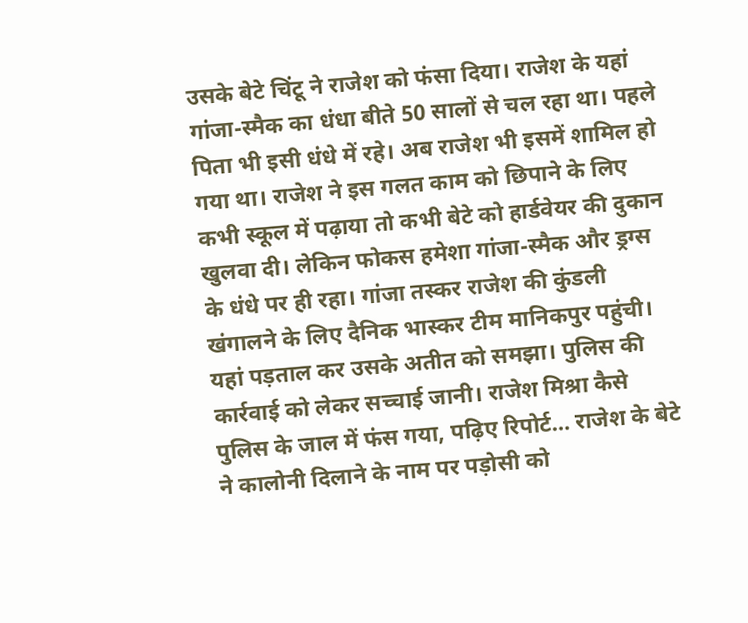उसके बेटे चिंटू ने राजेश को फंसा दिया। राजेश के यहां गांजा-स्मैक का धंधा बीते 50 सालों से चल रहा था। पहले पिता भी इसी धंधे में रहे। अब राजेश भी इसमें शामिल हो गया था। राजेश ने इस गलत काम को छिपाने के लिए कभी स्कूल में पढ़ाया तो कभी बेटे को हार्डवेयर की दुकान खुलवा दी। लेकिन फोकस हमेशा गांजा-स्मैक और ड्रग्स के धंधे पर ही रहा। गांजा तस्कर राजेश की कुंडली खंगालने के लिए दैनिक भास्कर टीम मानिकपुर पहुंची। यहां पड़ताल कर उसके अतीत को समझा। पुलिस की कार्रवाई को लेकर सच्चाई जानी। राजेश मिश्रा कैसे पुलिस के जाल में फंस गया, पढ़िए रिपोर्ट… राजेश के बेटे ने कालोनी दिलाने के नाम पर पड़ोसी को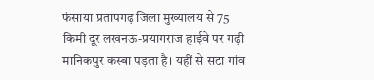फंसाया प्रतापगढ़ जिला मुख्यालय से 75 किमी दूर लखनऊ-प्रयागराज हाईवे पर गढ़ी मानिकपुर कस्बा पड़ता है। यहीं से सटा गांव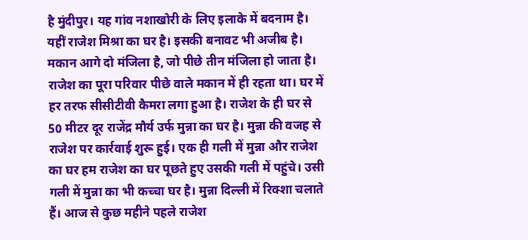है मुंदीपुर। यह गांव नशाखोरी के लिए इलाके में बदनाम है। यहीं राजेश मिश्रा का घर है। इसकी बनावट भी अजीब है। मकान आगे दो मंजिला है, जो पीछे तीन मंजिला हो जाता है। राजेश का पूरा परिवार पीछे वाले मकान में ही रहता था। घर में हर तरफ सीसीटीवी कैमरा लगा हुआ है। राजेश के ही घर से 50 मीटर दूर राजेंद्र मौर्य उर्फ मुन्ना का घर है। मुन्ना की वजह से राजेश पर कार्रवाई शुरू हुई। एक ही गली में मुन्ना और राजेश का घर हम राजेश का घर पूछते हुए उसकी गली में पहुंचे। उसी गली में मुन्ना का भी कच्चा घर है। मुन्ना दिल्ली में रिक्शा चलाते हैं। आज से कुछ महीने पहले राजेश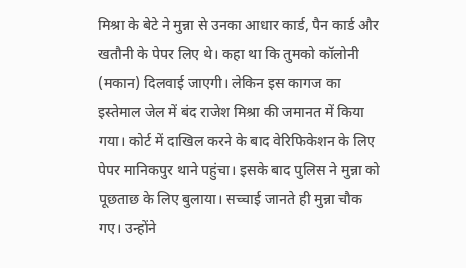मिश्रा के बेटे ने मुन्ना से उनका आधार कार्ड, पैन कार्ड और खतौनी के पेपर लिए थे। कहा था कि तुमको कॉलोनी (मकान) दिलवाई जाएगी। लेकिन इस कागज का इस्तेमाल जेल में बंद राजेश मिश्रा की जमानत में किया गया। कोर्ट में दाखिल करने के बाद वेरिफिकेशन के लिए पेपर मानिकपुर थाने पहुंचा। इसके बाद पुलिस ने मुन्ना को पूछताछ के लिए बुलाया। सच्चाई जानते ही मुन्ना चौक गए। उन्होंने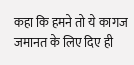कहा कि हमने तो ये कागज जमानत के लिए दिए ही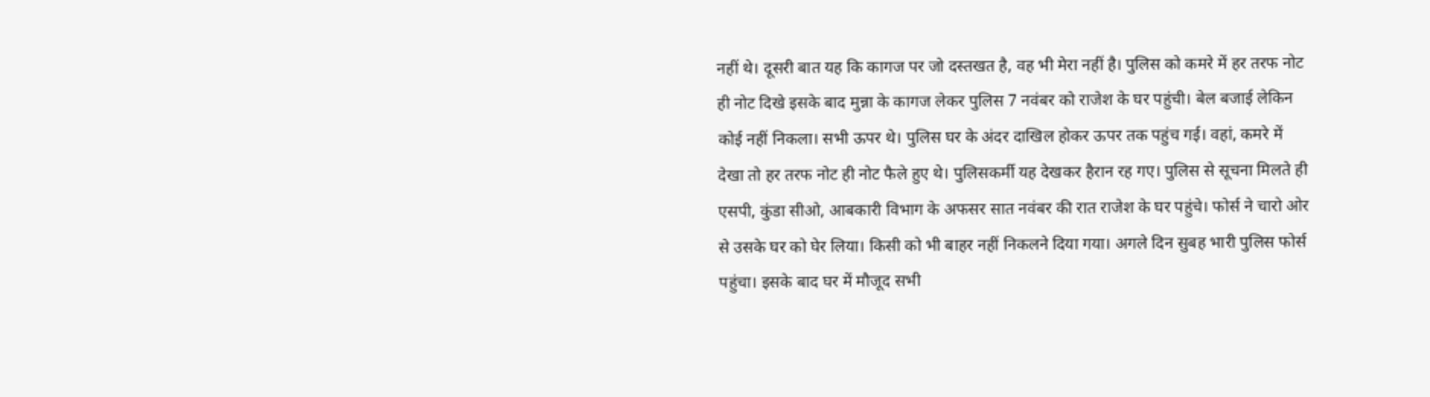नहीं थे। दूसरी बात यह कि कागज पर जो दस्तखत है, वह भी मेरा नहीं है। पुलिस को कमरे में हर तरफ नोट ही नोट दिखे इसके बाद मुन्ना के कागज लेकर पुलिस 7 नवंबर को राजेश के घर पहुंची। बेल बजाई लेकिन कोई नहीं निकला। सभी ऊपर थे। पुलिस घर के अंदर दाखिल होकर ऊपर तक पहुंच गई। वहां, कमरे में देखा तो हर तरफ नोट ही नोट फैले हुए थे। पुलिसकर्मी यह देखकर हैरान रह गए। पुलिस से सूचना मिलते ही एसपी, कुंडा सीओ, आबकारी विभाग के अफसर सात नवंबर की रात राजेश के घर पहुंचे। फोर्स ने चारो ओर से उसके घर को घेर लिया। किसी को भी बाहर नहीं निकलने दिया गया। अगले दिन सुबह भारी पुलिस फोर्स पहुंचा। इसके बाद घर में मौजूद सभी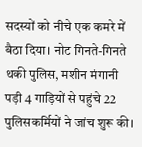सदस्यों को नीचे एक कमरे में बैठा दिया। नोट गिनते-गिनते थकी पुलिस, मशीन मंगानी पड़ी 4 गाड़ियों से पहुंचे 22 पुलिसकर्मियों ने जांच शुरू की।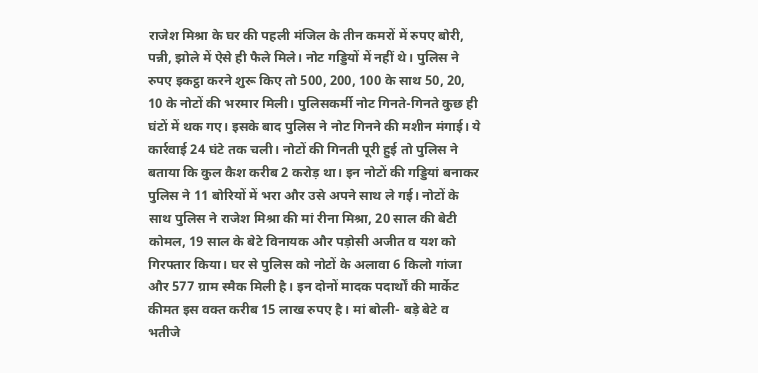राजेश मिश्रा के घर की पहली मंजिल के तीन कमरों में रुपए बोरी, पन्नी, झोले में ऐसे ही फैले मिले। नोट गड्डियों में नहीं थे। पुलिस ने रुपए इकट्ठा करने शुरू किए तो 500, 200, 100 के साथ 50, 20, 10 के नोटों की भरमार मिली। पुलिसकर्मी नोट गिनते-गिनते कुछ ही घंटों में थक गए। इसके बाद पुलिस ने नोट गिनने की मशीन मंगाई। ये कार्रवाई 24 घंटे तक चली। नोटों की गिनती पूरी हुई तो पुलिस ने बताया कि कुल कैश करीब 2 करोड़ था। इन नोटों की गड्डियां बनाकर पुलिस ने 11 बोरियों में भरा और उसे अपने साथ ले गई। नोटों के साथ पुलिस ने राजेश मिश्रा की मां रीना मिश्रा, 20 साल की बेटी कोमल, 19 साल के बेटे विनायक और पड़ोसी अजीत व यश को गिरफ्तार किया। घर से पुलिस को नोटों के अलावा 6 किलो गांजा और 577 ग्राम स्मैक मिली है। इन दोनों मादक पदार्थों की मार्केट कीमत इस वक्त करीब 15 लाख रुपए है। मां बोली- बड़े बेटे व भतीजे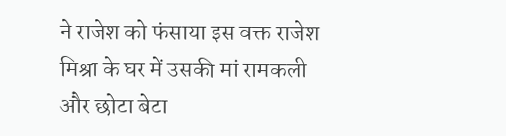ने राजेश को फंसाया इस वक्त राजेश मिश्रा के घर में उसकी मां रामकली और छोटा बेटा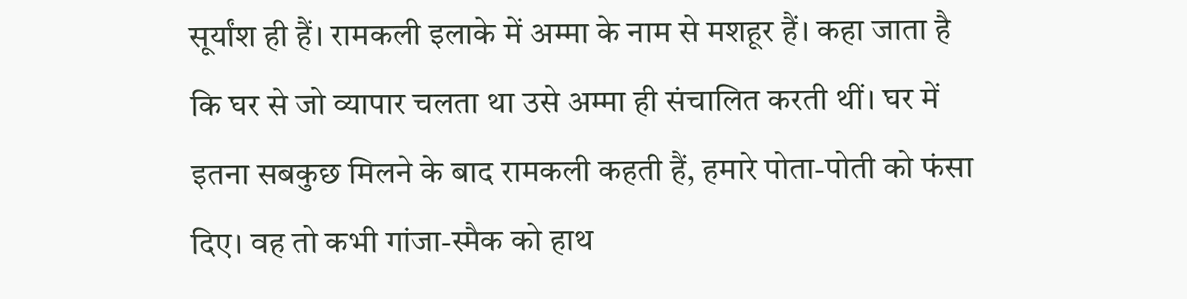सूर्यांश ही हैं। रामकली इलाके में अम्मा के नाम से मशहूर हैं। कहा जाता है कि घर से जो व्यापार चलता था उसे अम्मा ही संचालित करती थीं। घर में इतना सबकुछ मिलने के बाद रामकली कहती हैं, हमारे पोता-पोती को फंसा दिए। वह तो कभी गांजा-स्मैक को हाथ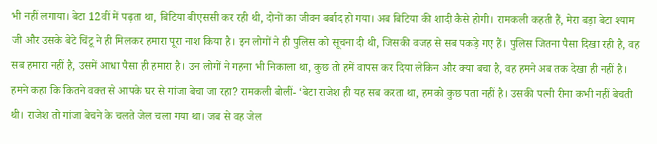भी नहीं लगाया। बेटा 12वीं में पढ़ता था, बिटिया बीएससी कर रही थी, दोनों का जीवन बर्बाद हो गया। अब बिटिया की शादी कैसे होगी। रामकली कहती हैं, मेरा बड़ा बेटा श्याम जी और उसके बेटे चिंटू ने ही मिलकर हमारा पूरा नाश किया है। इन लोगों ने ही पुलिस को सूचना दी थी, जिसकी वजह से सब पकड़े गए हैं। पुलिस जितना पैसा दिखा रही है, वह सब हमारा नहीं है, उसमें आधा पैसा ही हमारा है। उन लोगों ने गहना भी निकाला था, कुछ तो हमें वापस कर दिया लेकिन और क्या बचा है, वह हमने अब तक देखा ही नहीं है। हमने कहा कि कितने वक्त से आपके घर से गांजा बेचा जा रहा? रामकली बोलीं- ‘बेटा राजेश ही यह सब करता था, हमको कुछ पता नहीं है। उसकी पत्नी रीना कभी नहीं बेचती थी। राजेश तो गांजा बेचने के चलते जेल चला गया था। जब से वह जेल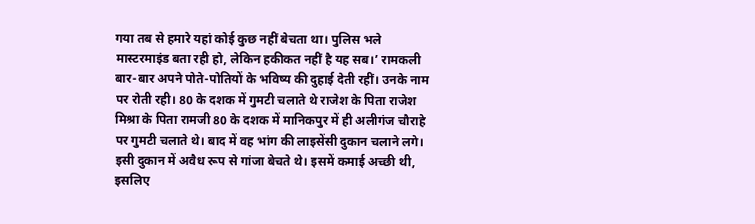गया तब से हमारे यहां कोई कुछ नहीं बेचता था। पुलिस भले मास्टरमाइंड बता रही हो, लेकिन हकीकत नहीं है यह सब।’ रामकली बार-बार अपने पोते-पोतियों के भविष्य की दुहाई देती रहीं। उनके नाम पर रोती रही। 80 के दशक में गुमटी चलाते थे राजेश के पिता राजेश मिश्रा के पिता रामजी 80 के दशक में मानिकपुर में ही अलीगंज चौराहे पर गुमटी चलाते थे। बाद में वह भांग की लाइसेंसी दुकान चलाने लगे। इसी दुकान में अवैध रूप से गांजा बेचते थे। इसमें कमाई अच्छी थी, इसलिए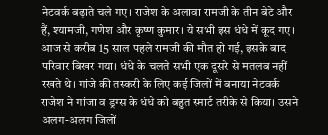नेटवर्क बढ़ाते चले गए। राजेश के अलावा रामजी के तीन बेटे और हैं, श्यामजी, गणेश और कृष्ण कुमार। ये सभी इस धंधे में कूद गए। आज से करीब 15 साल पहले रामजी की मौत हो गई, इसके बाद परिवार बिखर गया। धंधे के चलते सभी एक दूसरे से मतलब नहीं रखते थे। गांजे की तस्करी के लिए कई जिलों में बनाया नेटवर्क राजेश ने गांजा व ड्रग्स के धंधे को बहुत स्मार्ट तरीके से किया। उसने अलग-अलग जिलों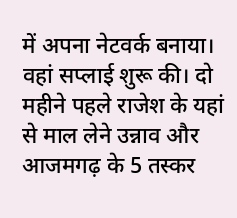में अपना नेटवर्क बनाया। वहां सप्लाई शुरू की। दो महीने पहले राजेश के यहां से माल लेने उन्नाव और आजमगढ़ के 5 तस्कर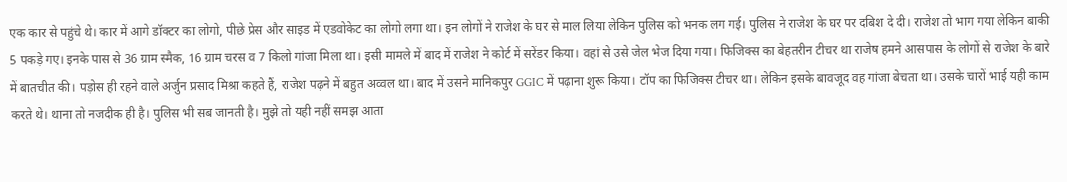एक कार से पहुंचे थे। कार में आगे डॉक्टर का लोगो, पीछे प्रेस और साइड में एडवोकेट का लोगो लगा था। इन लोगों ने राजेश के घर से माल लिया लेकिन पुलिस को भनक लग गई। पुलिस ने राजेश के घर पर दबिश दे दी। राजेश तो भाग गया लेकिन बाकी 5 पकड़े गए। इनके पास से 36 ग्राम स्मैक, 16 ग्राम चरस व 7 किलो गांजा मिला था। इसी मामले में बाद में राजेश ने कोर्ट में सरेंडर किया। वहां से उसे जेल भेज दिया गया। फिजिक्स का बेहतरीन टीचर था राजेष हमने आसपास के लोगों से राजेश के बारे में बातचीत की। पड़ोस ही रहने वाले अर्जुन प्रसाद मिश्रा कहते हैं, राजेश पढ़ने में बहुत अव्वल था। बाद में उसने मानिकपुर GGIC में पढ़ाना शुरू किया। टॉप का फिजिक्स टीचर था। लेकिन इसके बावजूद वह गांजा बेचता था। उसके चारों भाई यही काम करते थे। थाना तो नजदीक ही है। पुलिस भी सब जानती है। मुझे तो यही नहीं समझ आता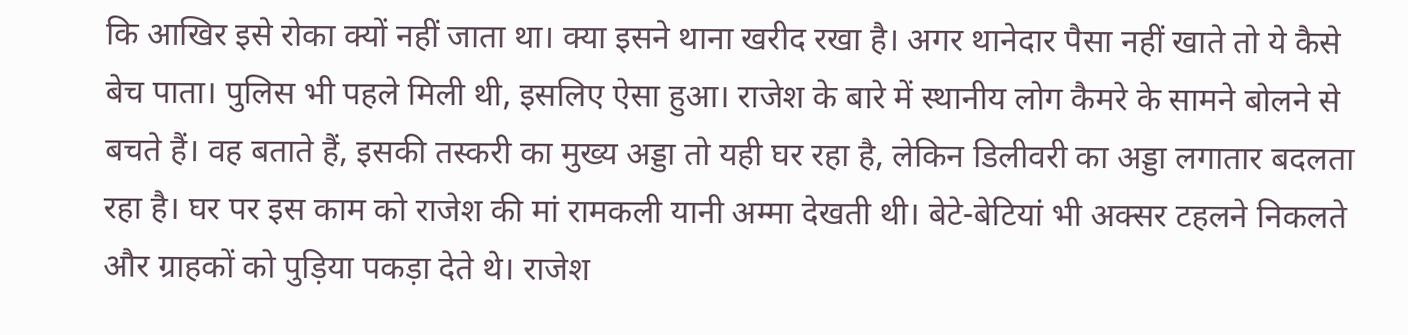कि आखिर इसे रोका क्यों नहीं जाता था। क्या इसने थाना खरीद रखा है। अगर थानेदार पैसा नहीं खाते तो ये कैसे बेच पाता। पुलिस भी पहले मिली थी, इसलिए ऐसा हुआ। राजेश के बारे में स्थानीय लोग कैमरे के सामने बोलने से बचते हैं। वह बताते हैं, इसकी तस्करी का मुख्य अड्डा तो यही घर रहा है, लेकिन डिलीवरी का अड्डा लगातार बदलता रहा है। घर पर इस काम को राजेश की मां रामकली यानी अम्मा देखती थी। बेटे-बेटियां भी अक्सर टहलने निकलते और ग्राहकों को पुड़िया पकड़ा देते थे। राजेश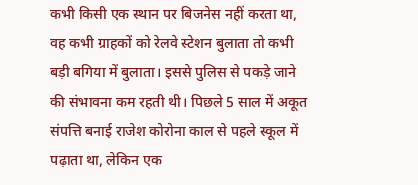कभी किसी एक स्थान पर बिजनेस नहीं करता था, वह कभी ग्राहकों को रेलवे स्टेशन बुलाता तो कभी बड़ी बगिया में बुलाता। इससे पुलिस से पकड़े जाने की संभावना कम रहती थी। पिछले 5 साल में अकूत संपत्ति बनाई राजेश कोरोना काल से पहले स्कूल में पढ़ाता था, लेकिन एक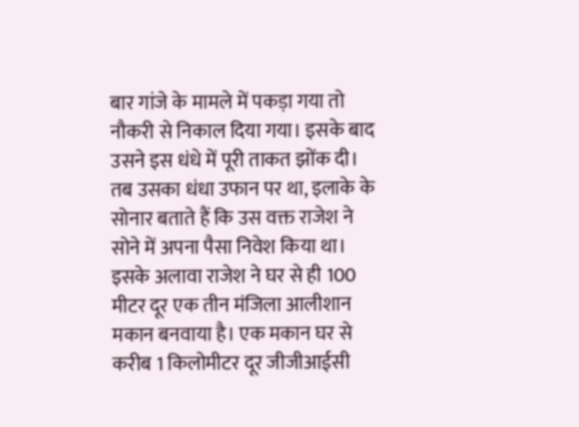बार गांजे के मामले में पकड़ा गया तो नौकरी से निकाल दिया गया। इसके बाद उसने इस धंधे में पूरी ताकत झोंक दी। तब उसका धंधा उफान पर था, इलाके के सोनार बताते हैं कि उस वक्त राजेश ने सोने में अपना पैसा निवेश किया था। इसके अलावा राजेश ने घर से ही 100 मीटर दूर एक तीन मंजिला आलीशान मकान बनवाया है। एक मकान घर से करीब 1 किलोमीटर दूर जीजीआईसी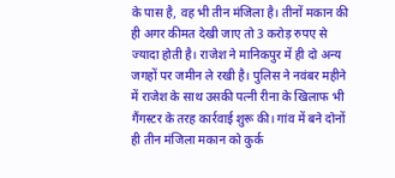के पास है, वह भी तीन मंजिला है। तीनों मकान की ही अगर कीमत देखी जाए तो 3 करोड़ रुपए से ज्यादा होती है। राजेश ने मानिकपुर में ही दो अन्य जगहों पर जमीन ले रखी है। पुलिस ने नवंबर महीने में राजेश के साथ उसकी पत्नी रीना के खिलाफ भी गैंगस्टर के तरह कार्रवाई शुरू की। गांव में बने दोनों ही तीन मंजिला मकान को कुर्क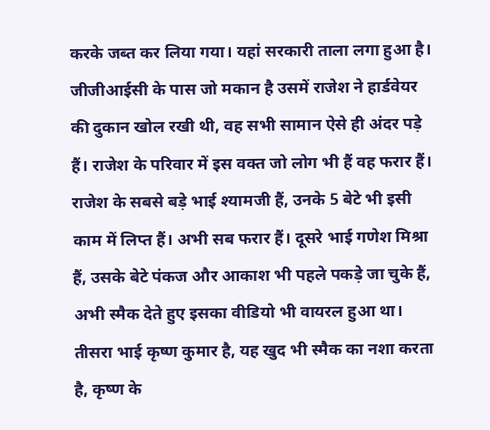करके जब्त कर लिया गया। यहां सरकारी ताला लगा हुआ है। जीजीआईसी के पास जो मकान है उसमें राजेश ने हार्डवेयर की दुकान खोल रखी थी, वह सभी सामान ऐसे ही अंदर पड़े हैं। राजेश के परिवार में इस वक्त जो लोग भी हैं वह फरार हैं। राजेश के सबसे बड़े भाई श्यामजी हैं, उनके 5 बेटे भी इसी काम में लिप्त हैं। अभी सब फरार हैं। दूसरे भाई गणेश मिश्रा हैं, उसके बेटे पंकज और आकाश भी पहले पकड़े जा चुके हैं, अभी स्मैक देते हुए इसका वीडियो भी वायरल हुआ था। तीसरा भाई कृष्ण कुमार है, यह खुद भी स्मैक का नशा करता है, कृष्ण के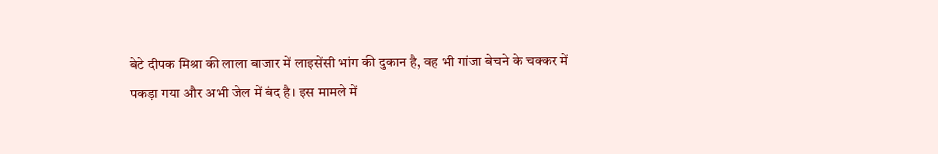बेटे दीपक मिश्रा की लाला बाजार में लाइसेंसी भांग की दुकान है, वह भी गांजा बेचने के चक्कर में पकड़ा गया और अभी जेल में बंद है। इस मामले में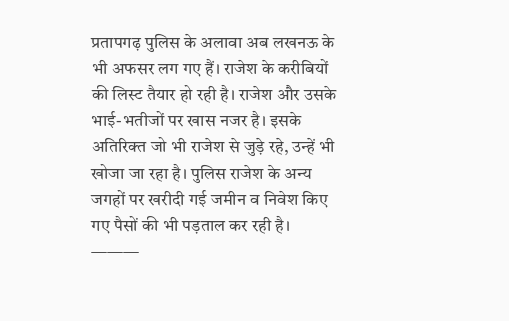प्रतापगढ़ पुलिस के अलावा अब लखनऊ के भी अफसर लग गए हैं। राजेश के करीबियों की लिस्ट तैयार हो रही है। राजेश और उसके भाई-भतीजों पर खास नजर है। इसके अतिरिक्त जो भी राजेश से जुड़े रहे, उन्हें भी खोजा जा रहा है। पुलिस राजेश के अन्य जगहों पर खरीदी गई जमीन व निवेश किए गए पैसों की भी पड़ताल कर रही है। ———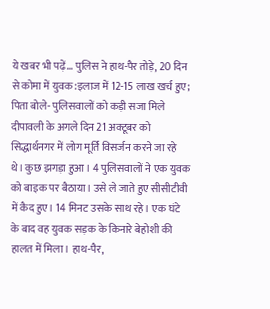ये खबर भी पढ़ें… पुलिस ने हाथ-पैर तोड़े, 20 दिन से कोमा में युवक:इलाज में 12-15 लाख खर्च हुए; पिता बोले- पुलिसवालों को कड़ी सजा मिले दीपावली के अगले दिन 21 अक्टूबर को सिद्धार्थनगर में लोग मूर्ति विसर्जन करने जा रहे थे। कुछ झगड़ा हुआ। 4 पुलिसवालों ने एक युवक को बाइक पर बैठाया। उसे ले जाते हुए सीसीटीवी में कैद हुए। 14 मिनट उसके साथ रहे। एक घंटे के बाद वह युवक सड़क के किनारे बेहोशी की हालत में मिला। हाथ-पैर,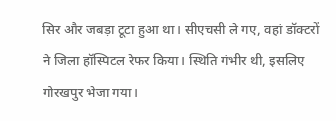सिर और जबड़ा टूटा हुआ था। सीएचसी ले गए, वहां डॉक्टरों ने जिला हॉस्पिटल रेफर किया। स्थिति गंभीर थी, इसलिए गोरखपुर भेजा गया।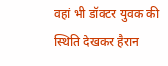वहां भी डॉक्टर युवक की स्थिति देखकर हैरान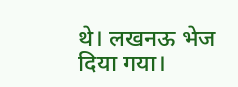थे। लखनऊ भेज दिया गया।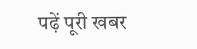पढ़ें पूरी खबर